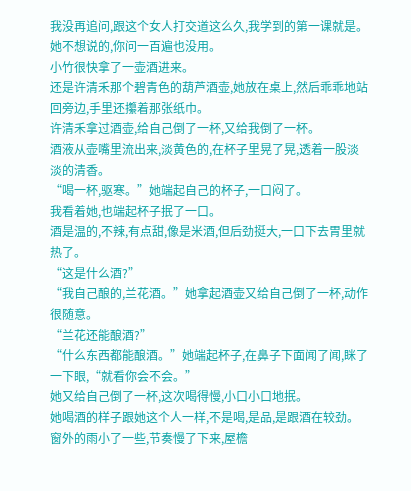我没再追问,跟这个女人打交道这么久,我学到的第一课就是。
她不想说的,你问一百遍也没用。
小竹很快拿了一壶酒进来。
还是许清禾那个碧青色的葫芦酒壶,她放在桌上,然后乖乖地站回旁边,手里还攥着那张纸巾。
许清禾拿过酒壶,给自己倒了一杯,又给我倒了一杯。
酒液从壶嘴里流出来,淡黄色的,在杯子里晃了晃,透着一股淡淡的清香。
“喝一杯,驱寒。”她端起自己的杯子,一口闷了。
我看着她,也端起杯子抿了一口。
酒是温的,不辣,有点甜,像是米酒,但后劲挺大,一口下去胃里就热了。
“这是什么酒?”
“我自己酿的,兰花酒。”她拿起酒壶又给自己倒了一杯,动作很随意。
“兰花还能酿酒?”
“什么东西都能酿酒。”她端起杯子,在鼻子下面闻了闻,眯了一下眼,“就看你会不会。”
她又给自己倒了一杯,这次喝得慢,小口小口地抿。
她喝酒的样子跟她这个人一样,不是喝,是品,是跟酒在较劲。
窗外的雨小了一些,节奏慢了下来,屋檐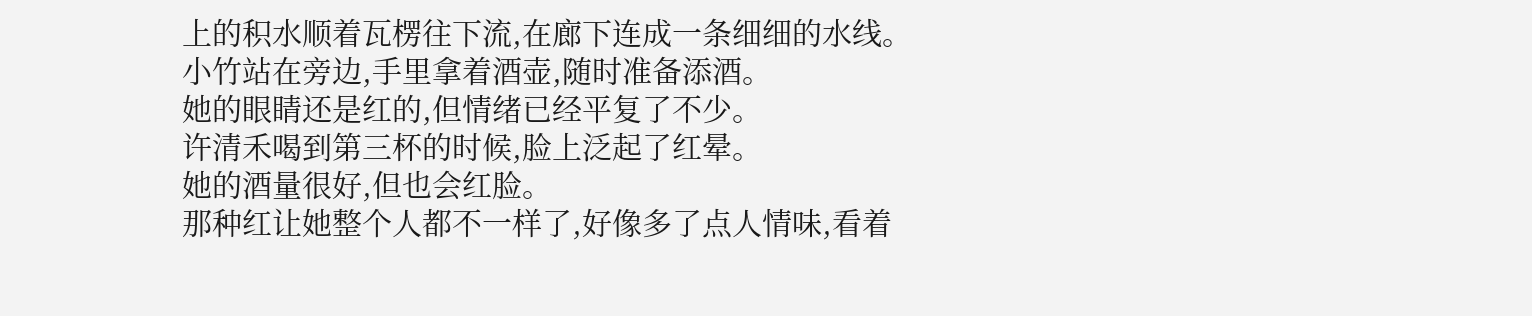上的积水顺着瓦楞往下流,在廊下连成一条细细的水线。
小竹站在旁边,手里拿着酒壶,随时准备添酒。
她的眼睛还是红的,但情绪已经平复了不少。
许清禾喝到第三杯的时候,脸上泛起了红晕。
她的酒量很好,但也会红脸。
那种红让她整个人都不一样了,好像多了点人情味,看着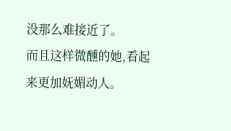没那么难接近了。
而且这样微醺的她,看起来更加妩媚动人。